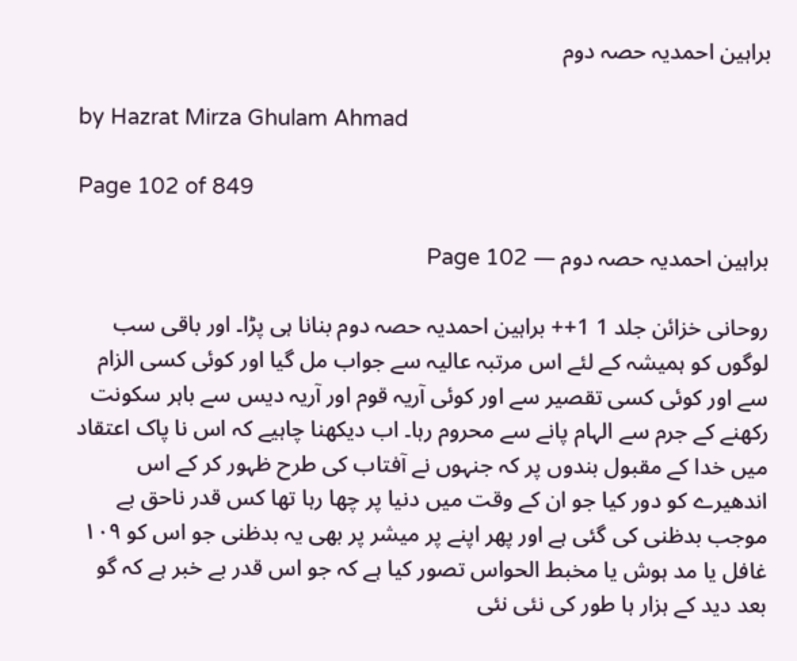براہین احمدیہ حصہ دوم

by Hazrat Mirza Ghulam Ahmad

Page 102 of 849

براہین احمدیہ حصہ دوم — Page 102

روحانی خزائن جلد 1 1++ براہین احمدیہ حصہ دوم بنانا ہی پڑا۔ اور باقی سب لوگوں کو ہمیشہ کے لئے اس مرتبہ عالیہ سے جواب مل گیا اور کوئی کسی الزام سے اور کوئی کسی تقصیر سے اور کوئی آریہ قوم اور آریہ دیس سے باہر سکونت رکھنے کے جرم سے الہام پانے سے محروم رہا۔ اب دیکھنا چاہیے کہ اس نا پاک اعتقاد میں خدا کے مقبول بندوں پر کہ جنہوں نے آفتاب کی طرح ظہور کر کے اس اندھیرے کو دور کیا جو ان کے وقت میں دنیا پر چھا رہا تھا کس قدر ناحق بے موجب بدظنی کی گئی ہے اور پھر اپنے پر میشر پر بھی یہ بدظنی جو اس کو ۱۰۹ غافل یا مد ہوش یا مخبط الحواس تصور کیا ہے کہ جو اس قدر بے خبر ہے کہ گو بعد دید کے ہزار ہا طور کی نئی نئی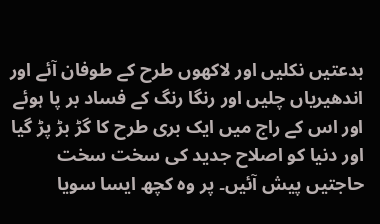بدعتیں نکلیں اور لاکھوں طرح کے طوفان آئے اور اندھیریاں چلیں اور رنگا رنگ کے فساد بر پا ہوئے اور اس کے راج میں ایک بری طرح کا گڑ بڑ پڑ گیا اور دنیا کو اصلاح جدید کی سخت سخت حاجتیں پیش آئیں۔ پر وہ کچھ ایسا سویا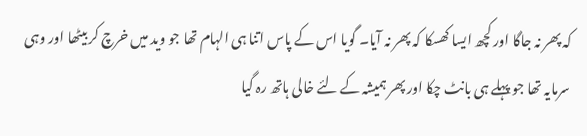کہ پھر نہ جاگا اور کچھ ایسا کھسکا کہ پھر نہ آیا۔ گویا اس کے پاس اتنا ہی الہام تھا جو وید میں خرچ کر بیٹھا اور وہی سرمایہ تھا جو پہلے ہی بانٹ چکا اور پھر ہمیشہ کے لئے خالی ہاتھ رہ گیا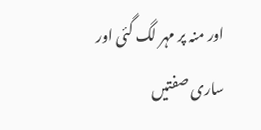اور منہ پر مہر لگ گئی اور ساری صفتیں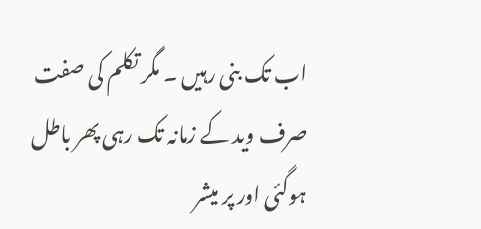اب تک بنی رہیں ۔ مگر تکلم کی صفت صرف وید کے زمانہ تک رہی پھر باطل ہوگئی اور پر میشر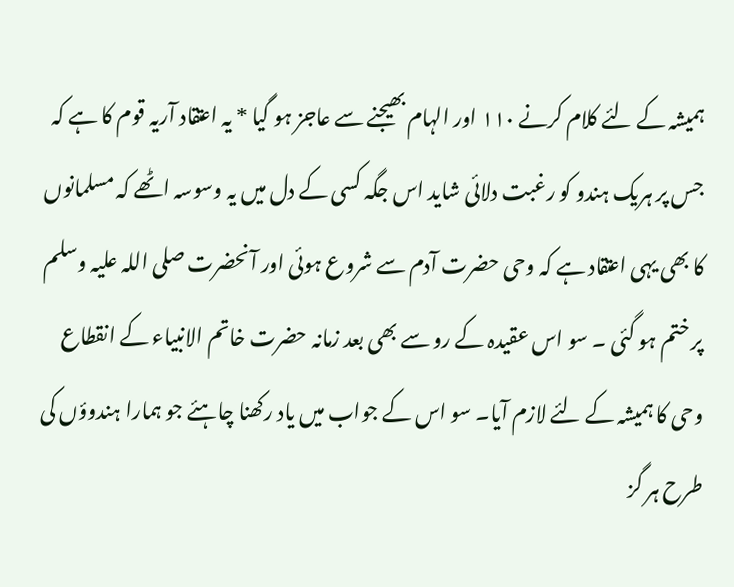ہمیشہ کے لئے کلام کرنے ۱۱۰ اور الہام بھیجنے سے عاجز ہو گیا * یہ اعتقاد آریہ قوم کا ہے کہ جس پر ہریک ہندو کو رغبت دلائی شاید اس جگہ کسی کے دل میں یہ وسوسہ اٹھے کہ مسلمانوں کا بھی یہی اعتقاد ہے کہ وحی حضرت آدم سے شروع ہوئی اور آنحضرت صلی اللہ علیہ وسلم پر ختم ہو گئی ۔ سو اس عقیدہ کے رو سے بھی بعد زمانہ حضرت خاتم الانبیاء کے انقطاع وحی کا ہمیشہ کے لئے لازم آیا۔ سو اس کے جواب میں یاد رکھنا چاہئے جو ہمارا ہندوؤں کی طرح ہر گز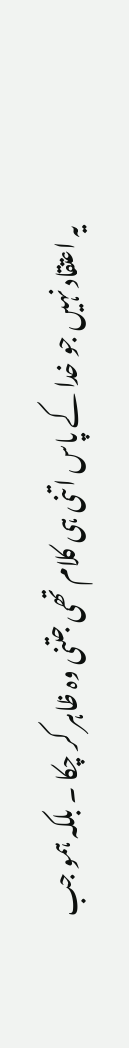یہ اعتقاد نہیں جو خدا کے پاس اتنی ہی کلام تھی جتنی وہ ظاہر کر چکا ۔ بلکہ ہمو جب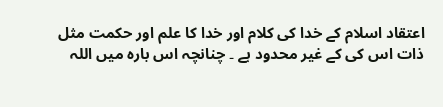اعتقاد اسلام کے خدا کی کلام اور خدا کا علم اور حکمت مثل ذات اس کی کے غیر محدود ہے ۔ چنانچہ اس بارہ میں اللہ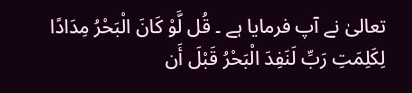تعالیٰ نے آپ فرمایا ہے ۔ قُل لَّوْ كَانَ الْبَحْرُ مِدَادًا لِكَلِمَتِ رَبِّ لَنَفِدَ الْبَحْرُ قَبْلَ أَن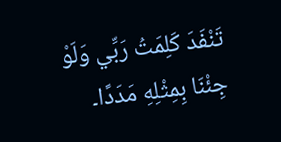تَنْفَدَ كَلِمَتُ رَبِّي وَلَوْ جِئْنَا بِمِثْلِهِ مَدَدًا۔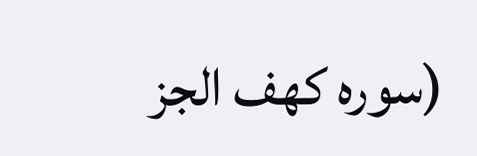(سوره كهف الجز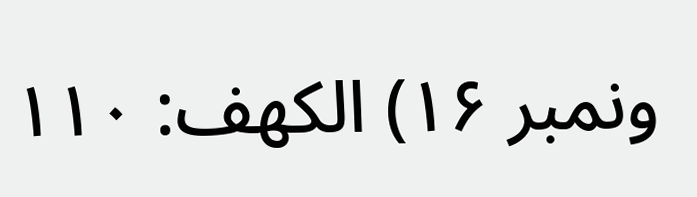ونمبر ۱۶) الكهف: ١١٠